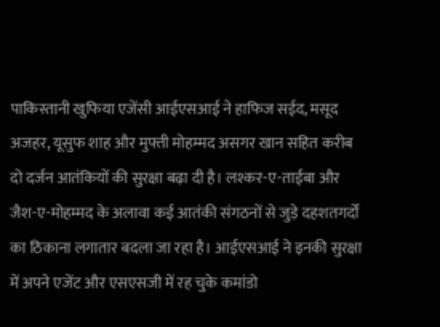पाकिस्तानी खुफिया एजेंसी आईएसआई ने हाफिज सईद, मसूद अजहर, यूसुफ शाह और मुफ्ती मोहम्मद असगर खान सहित करीब दो दर्जन आतंकियों की सुरक्षा बढ़ा दी है। लश्कर-ए-ताईबा और जैश-ए-मोहम्मद के अलावा कई आतंकी संगठनों से जुड़े दहशतगर्दों का ठिकाना लगातार बदला जा रहा है। आईएसआई ने इनकी सुरक्षा में अपने एजेंट और एसएसजी में रह चुके कमांडो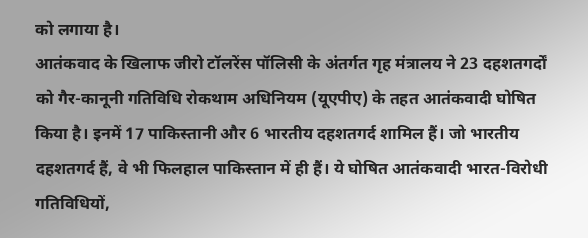को लगाया है।
आतंकवाद के खिलाफ जीरो टॉलरेंस पॉलिसी के अंतर्गत गृह मंत्रालय ने 23 दहशतगर्दों को गैर-कानूनी गतिविधि रोकथाम अधिनियम (यूएपीए) के तहत आतंकवादी घोषित किया है। इनमें 17 पाकिस्तानी और 6 भारतीय दहशतगर्द शामिल हैं। जो भारतीय दहशतगर्द हैं, वे भी फिलहाल पाकिस्तान में ही हैं। ये घोषित आतंकवादी भारत-विरोधी गतिविधियों,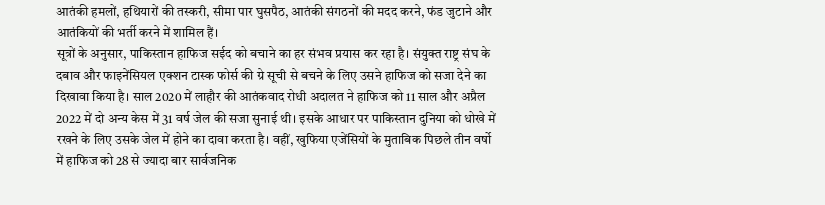आतंकी हमलों, हथियारों की तस्करी, सीमा पार घुसपैठ, आतंकी संगठनों की मदद करने, फंड जुटाने और आतंकियों की भर्ती करने में शामिल हैं।
सूत्रों के अनुसार, पाकिस्तान हाफिज सईद को बचाने का हर संभव प्रयास कर रहा है। संयुक्त राष्ट्र संघ के दबाव और फाइनेंसियल एक्शन टास्क फोर्स की ग्रे सूची से बचने के लिए उसने हाफिज को सजा देने का दिखावा किया है। साल 2020 में लाहौर की आतंकवाद रोधी अदालत ने हाफिज को 11 साल और अप्रैल 2022 में दो अन्य केस में 31 वर्ष जेल की सजा सुनाई थी। इसके आधार पर पाकिस्तान दुनिया को धोखे में रखने के लिए उसके जेल में होने का दावा करता है। वहीं, खुफिया एजेंसियों के मुताबिक पिछले तीन वर्षो में हाफिज को 28 से ज्यादा बार सार्वजनिक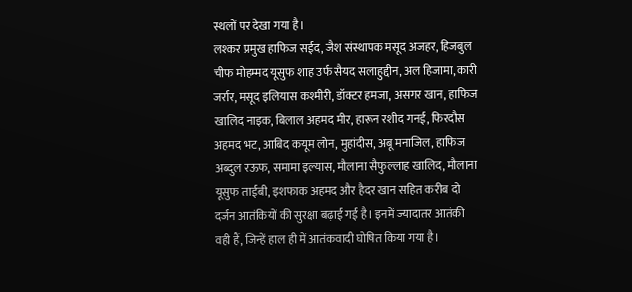स्थलों पर देखा गया है।
लश्कर प्रमुख हाफिज सईद, जैश संस्थापक मसूद अजहर, हिजबुल चीफ मोहम्मद यूसुफ शाह उर्फ सैयद सलाहुद्दीन, अल हिजामा, कारी जर्रार, मसूद इलियास कश्मीरी, डॉक्टर हमजा, असगर खान, हाफिज खालिद नाइक, बिलाल अहमद मीर, हारून रशीद गनई, फिरदौस अहमद भट, आबिद कयूम लोन, मुहांदीस, अबू मनाजिल, हाफिज अब्दुल रऊफ, समामा इल्यास, मौलाना सैफुल्लाह खालिद, मौलाना यूसुफ ताईबी, इशफाक अहमद और हैदर खान सहित करीब दो दर्जन आतंकियों की सुरक्षा बढ़ाई गई है। इनमें ज्यादातर आतंकी वही हैं, जिन्हें हाल ही में आतंकवादी घोषित किया गया है।